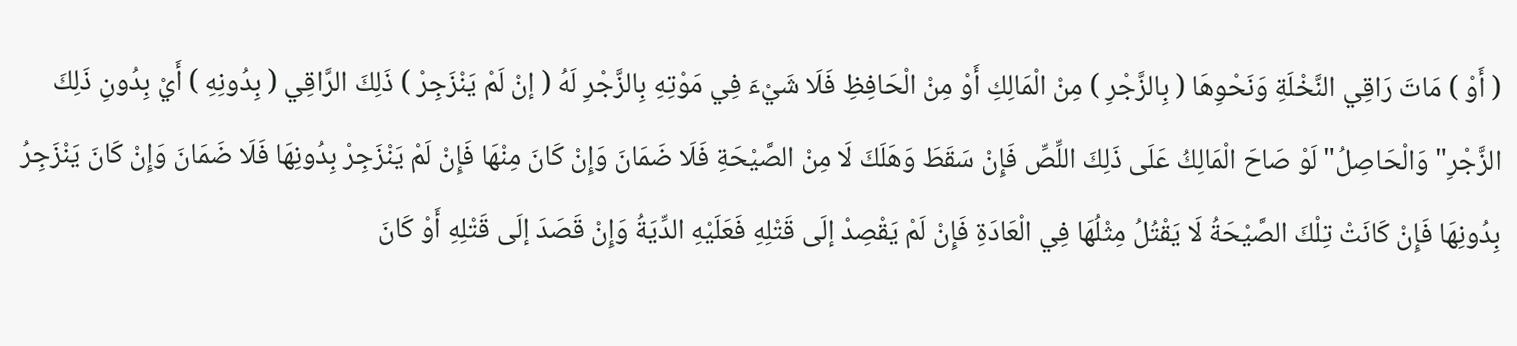( أَوْ ) مَاتَ رَاقِي النَّخْلَةِ وَنَحْوِهَا ( بِالزَّجْرِ ) مِنْ الْمَالِكِ أَوْ مِنْ الْحَافِظِ فَلَا شَيْءَ فِي مَوْتِهِ بِالزَّجْرِ لَهُ ( إنْ لَمْ يَنْزَجِرْ ) ذَلِكَ الرَّاقِي ( بِدُونِهِ ) أَيْ بِدُونِ ذَلِكَ الزَّجْرِ"وَالْحَاصِلُ"لَوْ صَاحَ الْمَالِكُ عَلَى ذَلِكَ اللِّصِّ فَإِنْ سَقَطَ وَهَلَكَ لَا مِنْ الصَّيْحَةِ فَلَا ضَمَانَ وَإِنْ كَانَ مِنْهَا فَإِنْ لَمْ يَنْزَجِرْ بِدُونِهَا فَلَا ضَمَانَ وَإِنْ كَانَ يَنْزَجِرُ بِدُونِهَا فَإِنْ كَانَتْ تِلْكَ الصَّيْحَةُ لَا يَقْتُلُ مِثْلُهَا فِي الْعَادَةِ فَإِنْ لَمْ يَقْصِدْ إلَى قَتْلِهِ فَعَلَيْهِ الدِّيَةُ وَإِنْ قَصَدَ إلَى قَتْلِهِ أَوْ كَانَ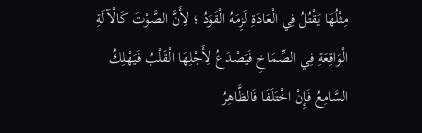مِثْلُهَا يَقْتُلُ فِي الْعَادَةِ لَزِمَهُ الْقَوَدُ ؛ لِأَنَّ الصَّوْتَ كَالْآلَةِ الْوَاقِعَةِ فِي الصِّمَاخِ فَيَصْدَعُ لِأَجْلِهَا الْقَلْبُ فَيَهْلِكُ السَّامِعُ فَإِنْ اخْتَلَفَا فَالظَّاهِرُ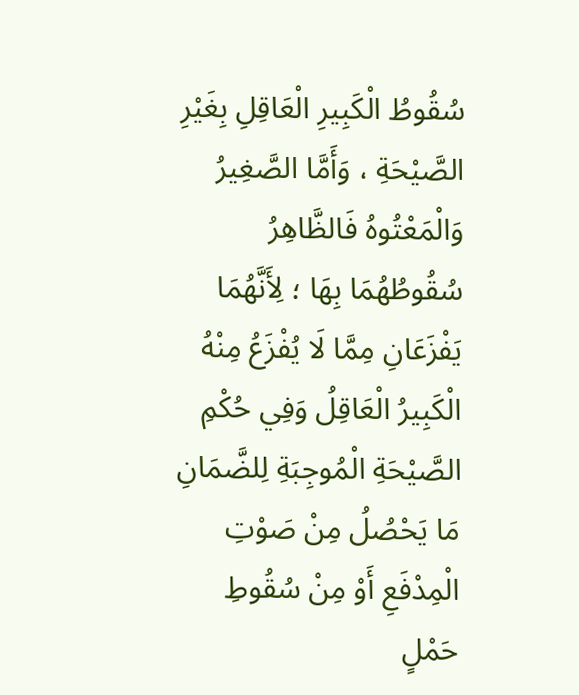سُقُوطُ الْكَبِيرِ الْعَاقِلِ بِغَيْرِ الصَّيْحَةِ ، وَأَمَّا الصَّغِيرُ وَالْمَعْتُوهُ فَالظَّاهِرُ سُقُوطُهُمَا بِهَا ؛ لِأَنَّهُمَا يَفْزَعَانِ مِمَّا لَا يُفْزَعُ مِنْهُ الْكَبِيرُ الْعَاقِلُ وَفِي حُكْمِ الصَّيْحَةِ الْمُوجِبَةِ لِلضَّمَانِ مَا يَحْصُلُ مِنْ صَوْتِ الْمِدْفَعِ أَوْ مِنْ سُقُوطِ حَمْلٍ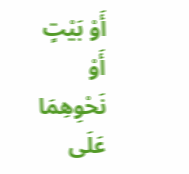أَوْ بَيْتٍ أَوْ نَحْوِهِمَا عَلَى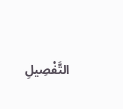التَّفْصِيلِ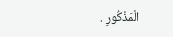الْمَذْكُورِ .